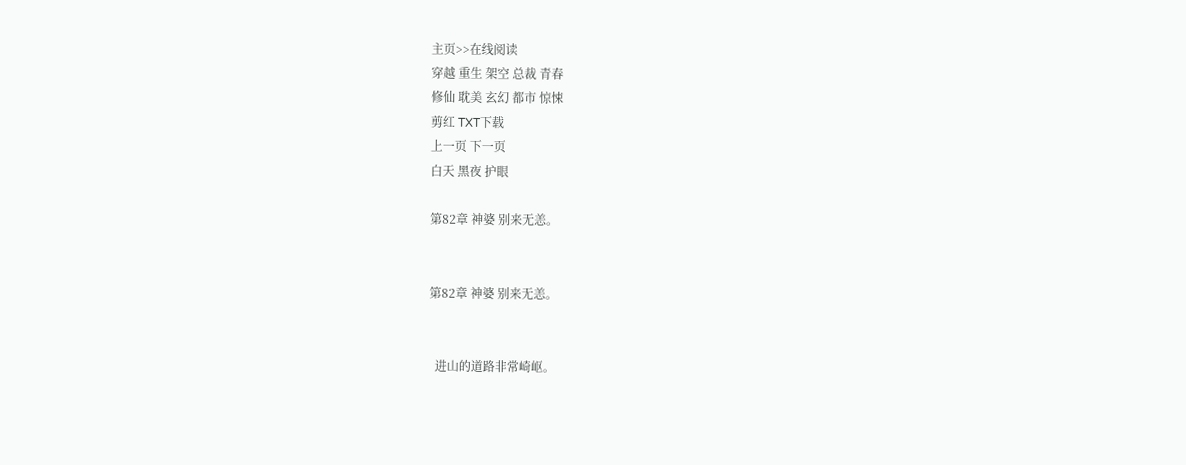主页>>在线阅读
穿越 重生 架空 总裁 青春
修仙 耽美 玄幻 都市 惊悚
剪红 TXT下载
上一页 下一页
白天 黑夜 护眼

第82章 神婆 别来无恙。


第82章 神婆 别来无恙。


  进山的道路非常崎岖。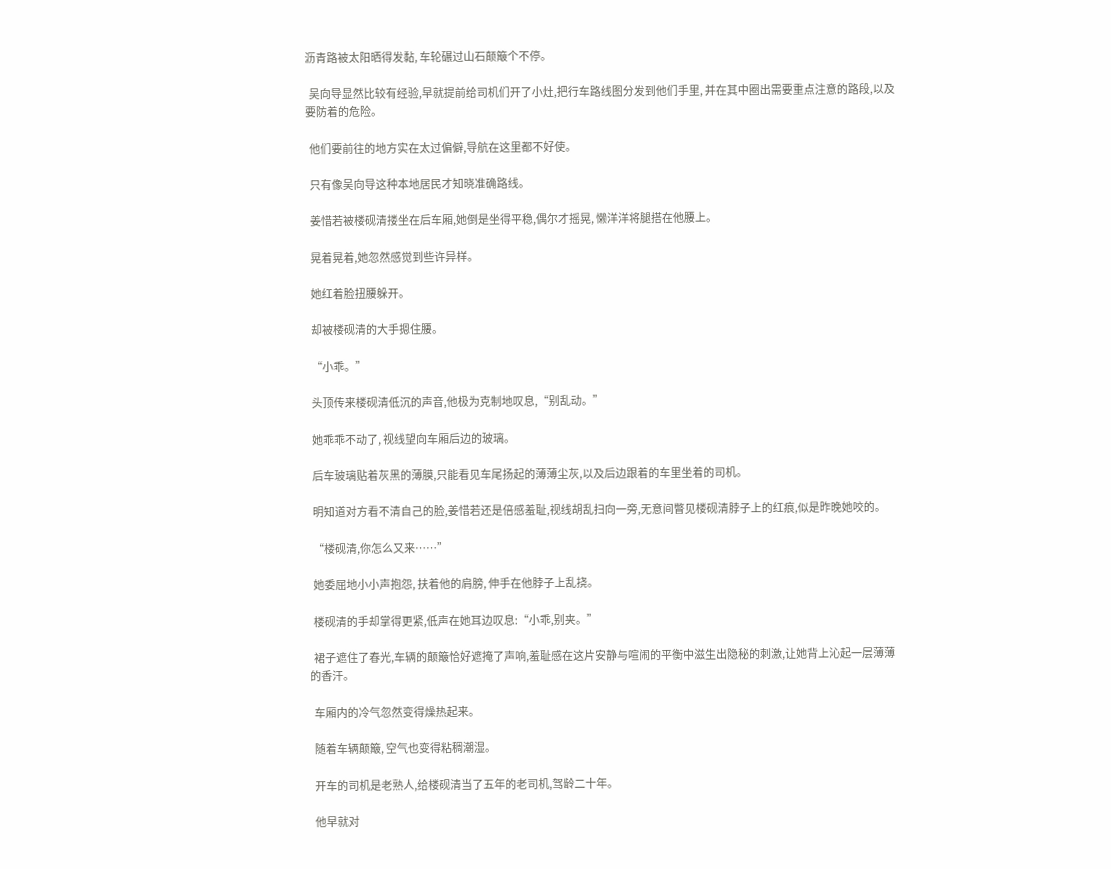沥青路被太阳晒得发黏, 车轮碾过山石颠簸个不停。

  吴向导显然比较有经验,早就提前给司机们开了小灶,把行车路线图分发到他们手里, 并在其中圈出需要重点注意的路段,以及要防着的危险。

  他们要前往的地方实在太过偏僻,导航在这里都不好使。

  只有像吴向导这种本地居民才知晓准确路线。

  姜惜若被楼砚清搂坐在后车厢,她倒是坐得平稳,偶尔才摇晃, 懒洋洋将腿搭在他腰上。

  晃着晃着,她忽然感觉到些许异样。

  她红着脸扭腰躲开。

  却被楼砚清的大手摁住腰。

  “小乖。”

  头顶传来楼砚清低沉的声音,他极为克制地叹息,“别乱动。”

  她乖乖不动了, 视线望向车厢后边的玻璃。

  后车玻璃贴着灰黑的薄膜,只能看见车尾扬起的薄薄尘灰,以及后边跟着的车里坐着的司机。

  明知道对方看不清自己的脸,姜惜若还是倍感羞耻,视线胡乱扫向一旁,无意间瞥见楼砚清脖子上的红痕,似是昨晚她咬的。

  “楼砚清,你怎么又来……”

  她委屈地小小声抱怨, 扶着他的肩膀, 伸手在他脖子上乱挠。

  楼砚清的手却掌得更紧,低声在她耳边叹息:“小乖,别夹。”

  裙子遮住了春光,车辆的颠簸恰好遮掩了声响,羞耻感在这片安静与喧闹的平衡中滋生出隐秘的刺激,让她背上沁起一层薄薄的香汗。

  车厢内的冷气忽然变得燥热起来。

  随着车辆颠簸, 空气也变得粘稠潮湿。

  开车的司机是老熟人,给楼砚清当了五年的老司机,驾龄二十年。

  他早就对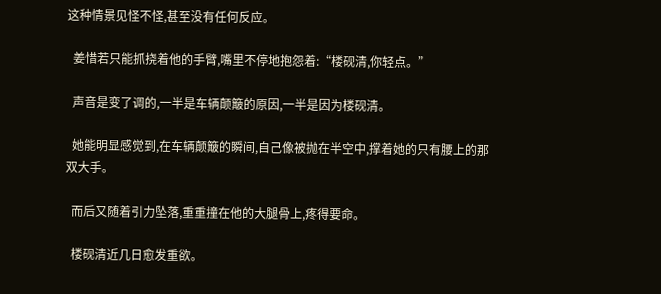这种情景见怪不怪,甚至没有任何反应。

  姜惜若只能抓挠着他的手臂,嘴里不停地抱怨着:“楼砚清,你轻点。”

  声音是变了调的,一半是车辆颠簸的原因,一半是因为楼砚清。

  她能明显感觉到,在车辆颠簸的瞬间,自己像被抛在半空中,撑着她的只有腰上的那双大手。

  而后又随着引力坠落,重重撞在他的大腿骨上,疼得要命。

  楼砚清近几日愈发重欲。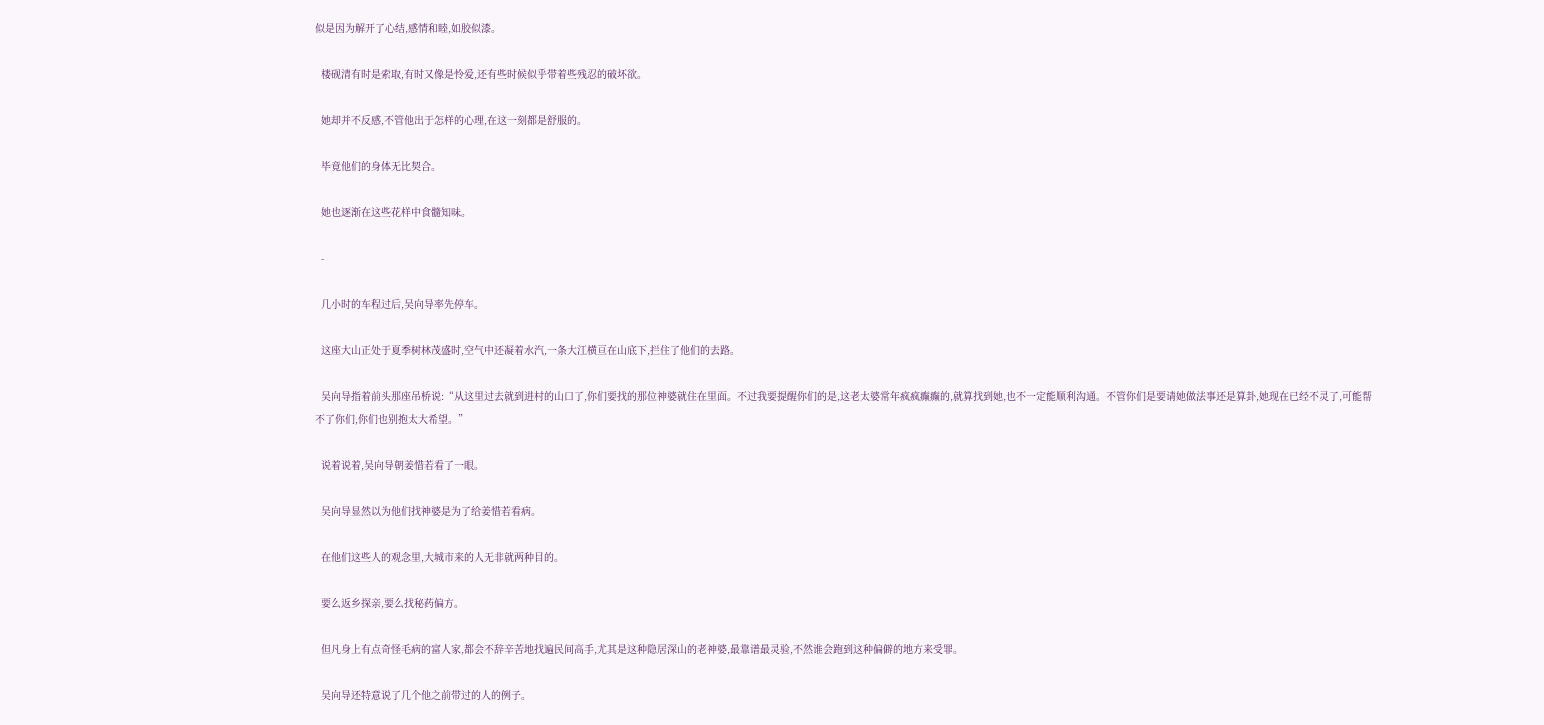似是因为解开了心结,感情和睦,如胶似漆。

  楼砚清有时是索取,有时又像是怜爱,还有些时候似乎带着些残忍的破坏欲。

  她却并不反感,不管他出于怎样的心理,在这一刻都是舒服的。

  毕竟他们的身体无比契合。

  她也逐渐在这些花样中食髓知味。

  -

  几小时的车程过后,吴向导率先停车。

  这座大山正处于夏季树林茂盛时,空气中还凝着水汽,一条大江横亘在山底下,拦住了他们的去路。

  吴向导指着前头那座吊桥说:“从这里过去就到进村的山口了,你们要找的那位神婆就住在里面。不过我要提醒你们的是,这老太婆常年疯疯癫癫的,就算找到她,也不一定能顺利沟通。不管你们是要请她做法事还是算卦,她现在已经不灵了,可能帮不了你们,你们也别抱太大希望。”

  说着说着,吴向导朝姜惜若看了一眼。

  吴向导显然以为他们找神婆是为了给姜惜若看病。

  在他们这些人的观念里,大城市来的人无非就两种目的。

  要么返乡探亲,要么找秘药偏方。

  但凡身上有点奇怪毛病的富人家,都会不辞辛苦地找遍民间高手,尤其是这种隐居深山的老神婆,最靠谱最灵验,不然谁会跑到这种偏僻的地方来受罪。

  吴向导还特意说了几个他之前带过的人的例子。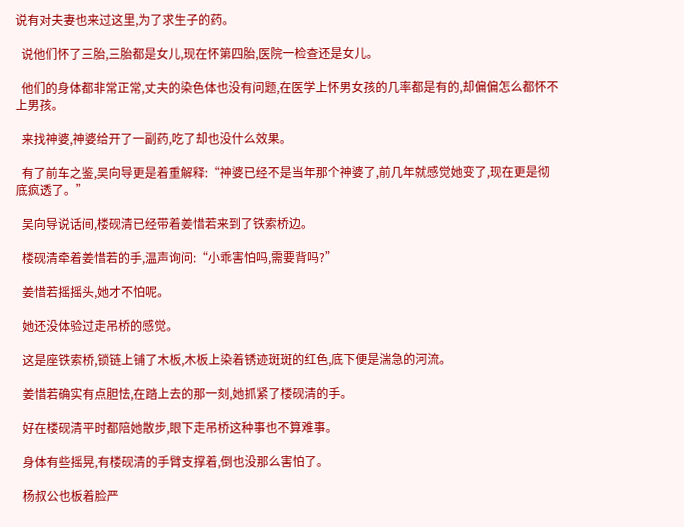说有对夫妻也来过这里,为了求生子的药。

  说他们怀了三胎,三胎都是女儿,现在怀第四胎,医院一检查还是女儿。

  他们的身体都非常正常,丈夫的染色体也没有问题,在医学上怀男女孩的几率都是有的,却偏偏怎么都怀不上男孩。

  来找神婆,神婆给开了一副药,吃了却也没什么效果。

  有了前车之鉴,吴向导更是着重解释:“神婆已经不是当年那个神婆了,前几年就感觉她变了,现在更是彻底疯透了。”

  吴向导说话间,楼砚清已经带着姜惜若来到了铁索桥边。

  楼砚清牵着姜惜若的手,温声询问:“小乖害怕吗,需要背吗?”

  姜惜若摇摇头,她才不怕呢。

  她还没体验过走吊桥的感觉。

  这是座铁索桥,锁链上铺了木板,木板上染着锈迹斑斑的红色,底下便是湍急的河流。

  姜惜若确实有点胆怯,在踏上去的那一刻,她抓紧了楼砚清的手。

  好在楼砚清平时都陪她散步,眼下走吊桥这种事也不算难事。

  身体有些摇晃,有楼砚清的手臂支撑着,倒也没那么害怕了。

  杨叔公也板着脸严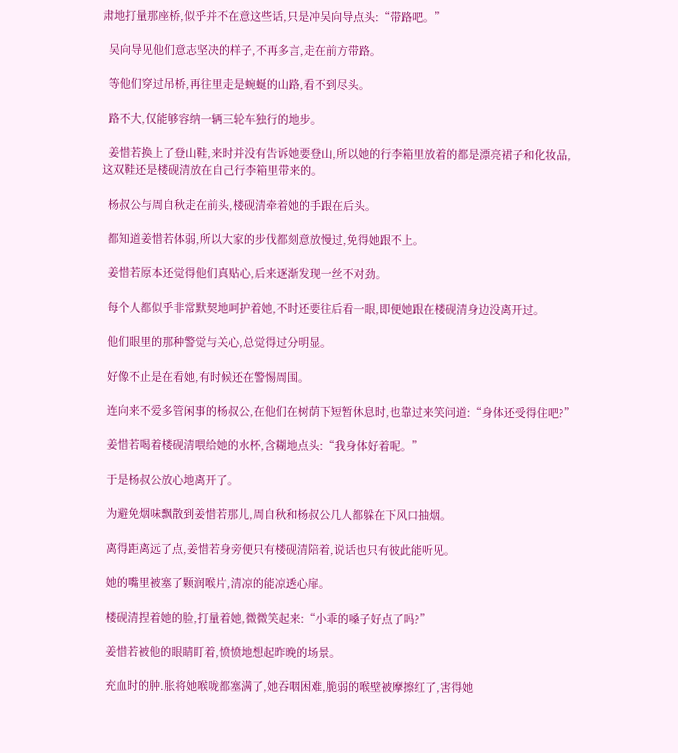肃地打量那座桥,似乎并不在意这些话,只是冲吴向导点头:“带路吧。”

  吴向导见他们意志坚决的样子,不再多言,走在前方带路。

  等他们穿过吊桥,再往里走是蜿蜒的山路,看不到尽头。

  路不大,仅能够容纳一辆三轮车独行的地步。

  姜惜若换上了登山鞋,来时并没有告诉她要登山,所以她的行李箱里放着的都是漂亮裙子和化妆品,这双鞋还是楼砚清放在自己行李箱里带来的。

  杨叔公与周自秋走在前头,楼砚清牵着她的手跟在后头。

  都知道姜惜若体弱,所以大家的步伐都刻意放慢过,免得她跟不上。

  姜惜若原本还觉得他们真贴心,后来逐渐发现一丝不对劲。

  每个人都似乎非常默契地呵护着她,不时还要往后看一眼,即便她跟在楼砚清身边没离开过。

  他们眼里的那种警觉与关心,总觉得过分明显。

  好像不止是在看她,有时候还在警惕周围。

  连向来不爱多管闲事的杨叔公,在他们在树荫下短暂休息时,也靠过来笑问道:“身体还受得住吧?”

  姜惜若喝着楼砚清喂给她的水杯,含糊地点头:“我身体好着呢。”

  于是杨叔公放心地离开了。

  为避免烟味飘散到姜惜若那儿,周自秋和杨叔公几人都躲在下风口抽烟。

  离得距离远了点,姜惜若身旁便只有楼砚清陪着,说话也只有彼此能听见。

  她的嘴里被塞了颗润喉片,清凉的能凉透心扉。

  楼砚清捏着她的脸,打量着她,微微笑起来:“小乖的嗓子好点了吗?”

  姜惜若被他的眼睛盯着,愤愤地想起昨晚的场景。

  充血时的肿.胀将她喉咙都塞满了,她吞咽困难,脆弱的喉壁被摩擦红了,害得她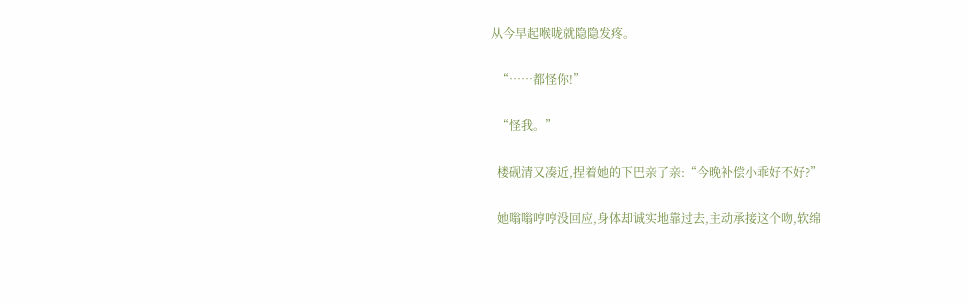从今早起喉咙就隐隐发疼。

  “……都怪你!”

  “怪我。”

  楼砚清又凑近,捏着她的下巴亲了亲:“今晚补偿小乖好不好?”

  她嗡嗡哼哼没回应,身体却诚实地靠过去,主动承接这个吻,软绵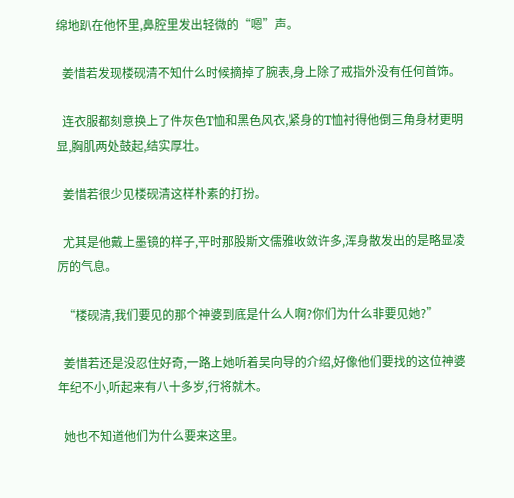绵地趴在他怀里,鼻腔里发出轻微的“嗯”声。

  姜惜若发现楼砚清不知什么时候摘掉了腕表,身上除了戒指外没有任何首饰。

  连衣服都刻意换上了件灰色T恤和黑色风衣,紧身的T恤衬得他倒三角身材更明显,胸肌两处鼓起,结实厚壮。

  姜惜若很少见楼砚清这样朴素的打扮。

  尤其是他戴上墨镜的样子,平时那股斯文儒雅收敛许多,浑身散发出的是略显凌厉的气息。

  “楼砚清,我们要见的那个神婆到底是什么人啊?你们为什么非要见她?”

  姜惜若还是没忍住好奇,一路上她听着吴向导的介绍,好像他们要找的这位神婆年纪不小,听起来有八十多岁,行将就木。

  她也不知道他们为什么要来这里。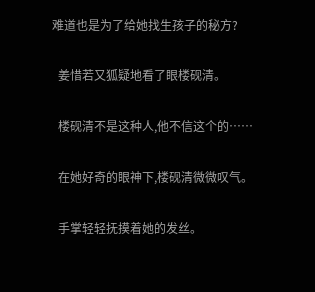难道也是为了给她找生孩子的秘方?

  姜惜若又狐疑地看了眼楼砚清。

  楼砚清不是这种人,他不信这个的……

  在她好奇的眼神下,楼砚清微微叹气。

  手掌轻轻抚摸着她的发丝。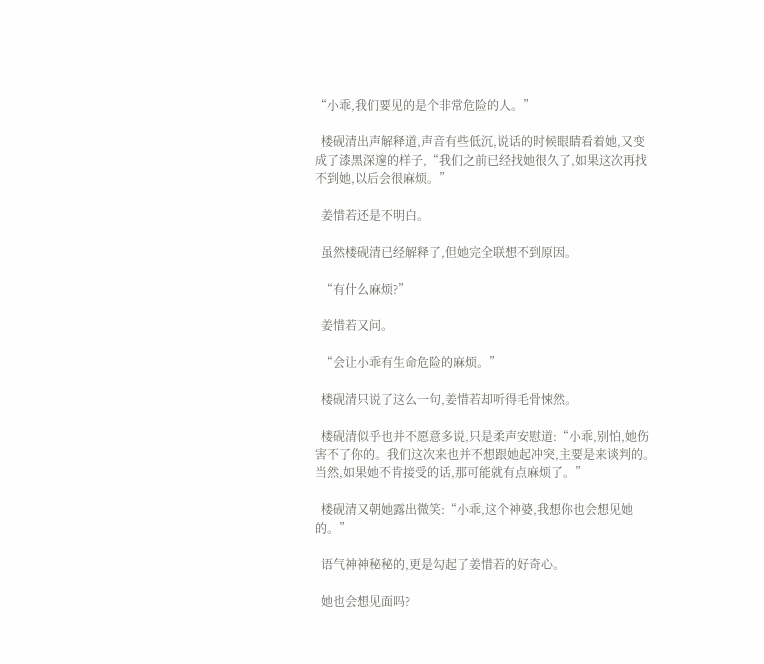“小乖,我们要见的是个非常危险的人。”

  楼砚清出声解释道,声音有些低沉,说话的时候眼睛看着她,又变成了漆黑深邃的样子,“我们之前已经找她很久了,如果这次再找不到她,以后会很麻烦。”

  姜惜若还是不明白。

  虽然楼砚清已经解释了,但她完全联想不到原因。

  “有什么麻烦?”

  姜惜若又问。

  “会让小乖有生命危险的麻烦。”

  楼砚清只说了这么一句,姜惜若却听得毛骨悚然。

  楼砚清似乎也并不愿意多说,只是柔声安慰道:“小乖,别怕,她伤害不了你的。我们这次来也并不想跟她起冲突,主要是来谈判的。当然,如果她不肯接受的话,那可能就有点麻烦了。”

  楼砚清又朝她露出微笑:“小乖,这个神婆,我想你也会想见她的。”

  语气神神秘秘的,更是勾起了姜惜若的好奇心。

  她也会想见面吗?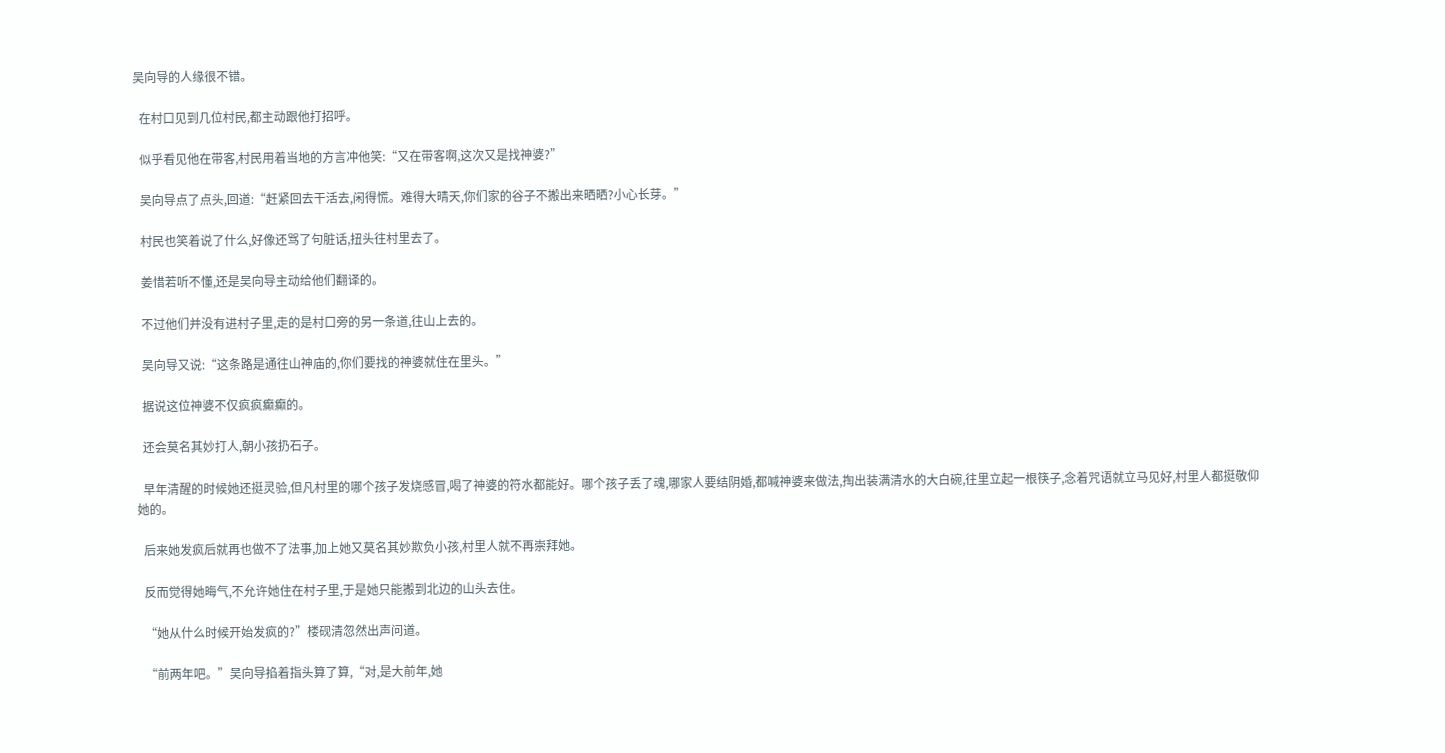吴向导的人缘很不错。

  在村口见到几位村民,都主动跟他打招呼。

  似乎看见他在带客,村民用着当地的方言冲他笑:“又在带客啊,这次又是找神婆?”

  吴向导点了点头,回道:“赶紧回去干活去,闲得慌。难得大晴天,你们家的谷子不搬出来晒晒?小心长芽。”

  村民也笑着说了什么,好像还骂了句脏话,扭头往村里去了。

  姜惜若听不懂,还是吴向导主动给他们翻译的。

  不过他们并没有进村子里,走的是村口旁的另一条道,往山上去的。

  吴向导又说:“这条路是通往山神庙的,你们要找的神婆就住在里头。”

  据说这位神婆不仅疯疯癫癫的。

  还会莫名其妙打人,朝小孩扔石子。

  早年清醒的时候她还挺灵验,但凡村里的哪个孩子发烧感冒,喝了神婆的符水都能好。哪个孩子丢了魂,哪家人要结阴婚,都喊神婆来做法,掏出装满清水的大白碗,往里立起一根筷子,念着咒语就立马见好,村里人都挺敬仰她的。

  后来她发疯后就再也做不了法事,加上她又莫名其妙欺负小孩,村里人就不再崇拜她。

  反而觉得她晦气,不允许她住在村子里,于是她只能搬到北边的山头去住。

  “她从什么时候开始发疯的?”楼砚清忽然出声问道。

  “前两年吧。”吴向导掐着指头算了算,“对,是大前年,她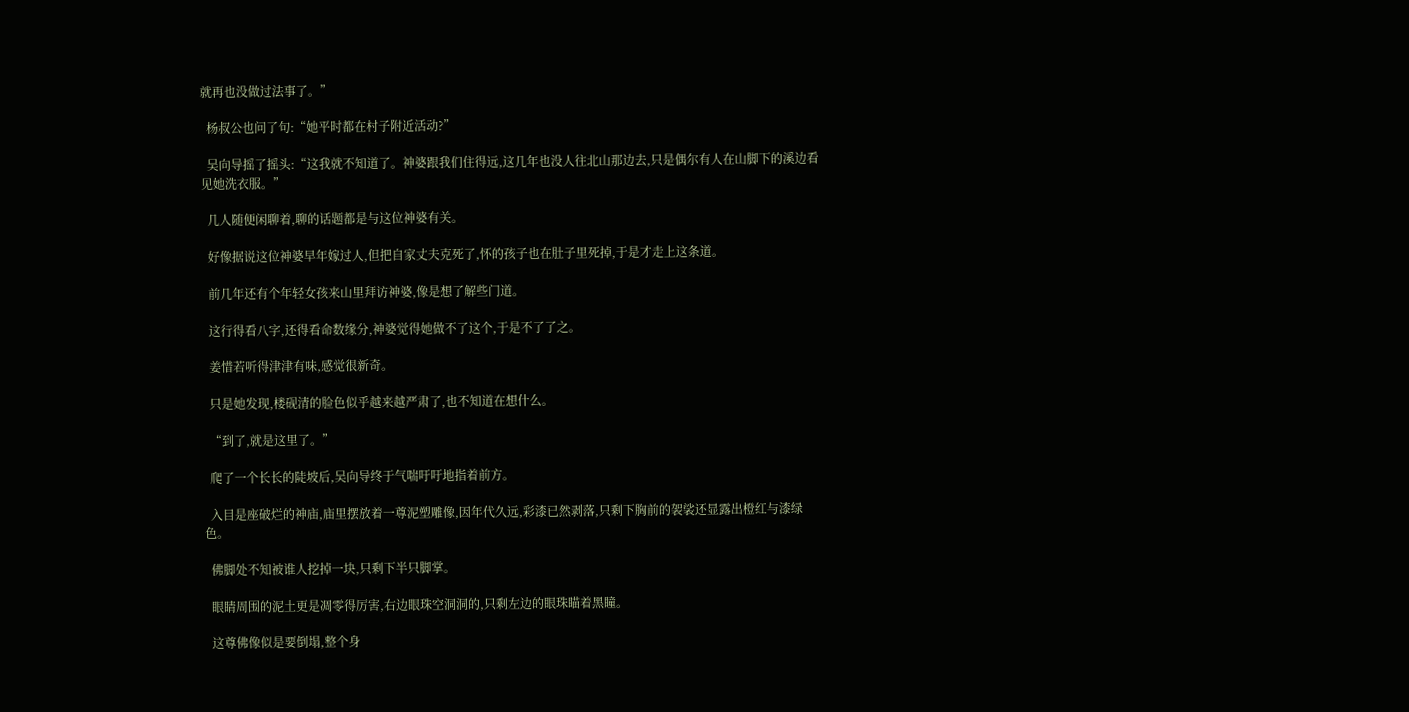就再也没做过法事了。”

  杨叔公也问了句:“她平时都在村子附近活动?”

  吴向导摇了摇头:“这我就不知道了。神婆跟我们住得远,这几年也没人往北山那边去,只是偶尔有人在山脚下的溪边看见她洗衣服。”

  几人随便闲聊着,聊的话题都是与这位神婆有关。

  好像据说这位神婆早年嫁过人,但把自家丈夫克死了,怀的孩子也在肚子里死掉,于是才走上这条道。

  前几年还有个年轻女孩来山里拜访神婆,像是想了解些门道。

  这行得看八字,还得看命数缘分,神婆觉得她做不了这个,于是不了了之。

  姜惜若听得津津有味,感觉很新奇。

  只是她发现,楼砚清的脸色似乎越来越严肃了,也不知道在想什么。

  “到了,就是这里了。”

  爬了一个长长的陡坡后,吴向导终于气喘吁吁地指着前方。

  入目是座破烂的神庙,庙里摆放着一尊泥塑雕像,因年代久远,彩漆已然剥落,只剩下胸前的袈裟还显露出橙红与漆绿色。

  佛脚处不知被谁人挖掉一块,只剩下半只脚掌。

  眼睛周围的泥土更是凋零得厉害,右边眼珠空洞洞的,只剩左边的眼珠瞄着黑瞳。

  这尊佛像似是要倒塌,整个身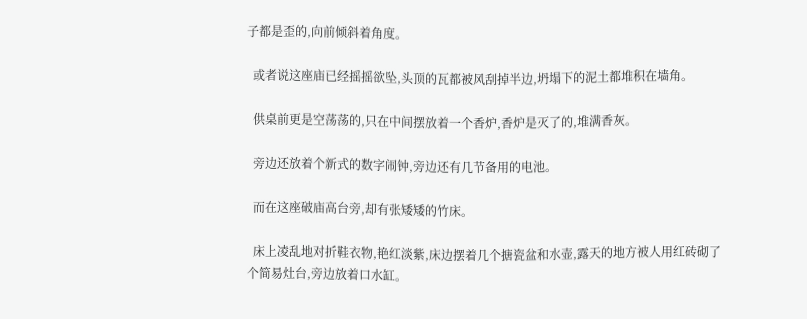子都是歪的,向前倾斜着角度。

  或者说这座庙已经摇摇欲坠,头顶的瓦都被风刮掉半边,坍塌下的泥土都堆积在墙角。

  供桌前更是空荡荡的,只在中间摆放着一个香炉,香炉是灭了的,堆满香灰。

  旁边还放着个新式的数字闹钟,旁边还有几节备用的电池。

  而在这座破庙高台旁,却有张矮矮的竹床。

  床上凌乱地对折鞋衣物,艳红淡紫,床边摆着几个搪瓷盆和水壶,露天的地方被人用红砖砌了个简易灶台,旁边放着口水缸。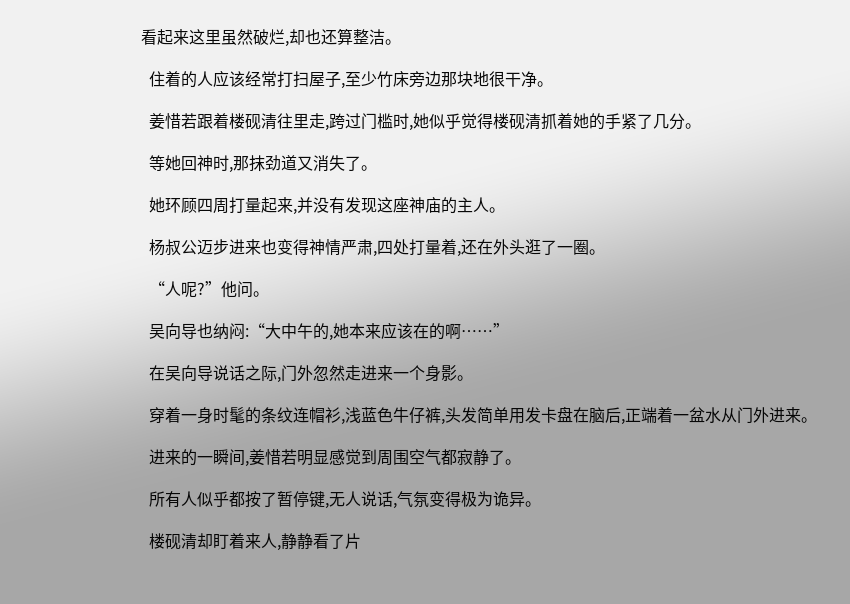看起来这里虽然破烂,却也还算整洁。

  住着的人应该经常打扫屋子,至少竹床旁边那块地很干净。

  姜惜若跟着楼砚清往里走,跨过门槛时,她似乎觉得楼砚清抓着她的手紧了几分。

  等她回神时,那抹劲道又消失了。

  她环顾四周打量起来,并没有发现这座神庙的主人。

  杨叔公迈步进来也变得神情严肃,四处打量着,还在外头逛了一圈。

  “人呢?”他问。

  吴向导也纳闷:“大中午的,她本来应该在的啊……”

  在吴向导说话之际,门外忽然走进来一个身影。

  穿着一身时髦的条纹连帽衫,浅蓝色牛仔裤,头发简单用发卡盘在脑后,正端着一盆水从门外进来。

  进来的一瞬间,姜惜若明显感觉到周围空气都寂静了。

  所有人似乎都按了暂停键,无人说话,气氛变得极为诡异。

  楼砚清却盯着来人,静静看了片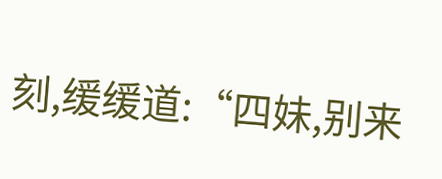刻,缓缓道:“四妹,别来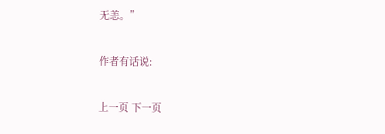无恙。”

作者有话说:

上一页 下一页